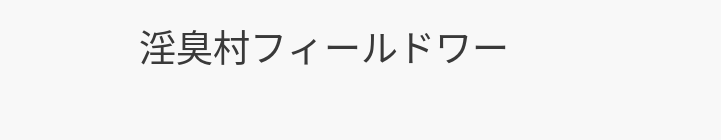淫臭村フィールドワー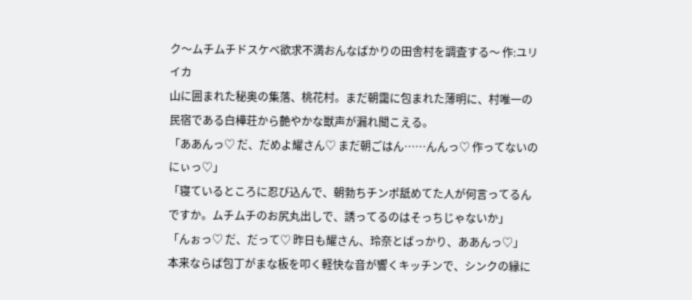ク〜ムチムチドスケベ欲求不満おんなばかりの田舎村を調査する〜 作:ユリイカ
山に囲まれた秘奥の集落、桃花村。まだ朝靄に包まれた薄明に、村唯一の民宿である白樺荘から艶やかな獣声が漏れ聞こえる。
「ああんっ♡ だ、だめよ耀さん♡ まだ朝ごはん……んんっ♡ 作ってないのにぃっ♡」
「寝ているところに忍び込んで、朝勃ちチンポ舐めてた人が何言ってるんですか。ムチムチのお尻丸出しで、誘ってるのはそっちじゃないか」
「んぉっ♡ だ、だって♡ 昨日も耀さん、玲奈とばっかり、ああんっ♡」
本来ならば包丁がまな板を叩く軽快な音が響くキッチンで、シンクの縁に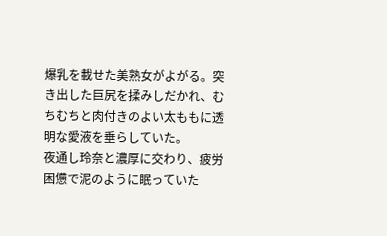爆乳を載せた美熟女がよがる。突き出した巨尻を揉みしだかれ、むちむちと肉付きのよい太ももに透明な愛液を垂らしていた。
夜通し玲奈と濃厚に交わり、疲労困憊で泥のように眠っていた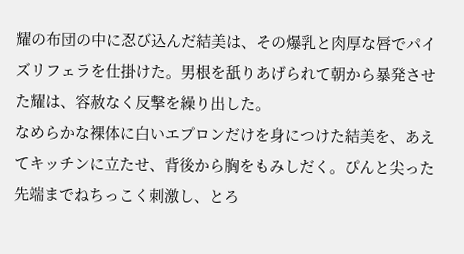耀の布団の中に忍び込んだ結美は、その爆乳と肉厚な唇でパイズリフェラを仕掛けた。男根を舐りあげられて朝から暴発させた耀は、容赦なく反撃を繰り出した。
なめらかな裸体に白いエプロンだけを身につけた結美を、あえてキッチンに立たせ、背後から胸をもみしだく。ぴんと尖った先端までねちっこく刺激し、とろ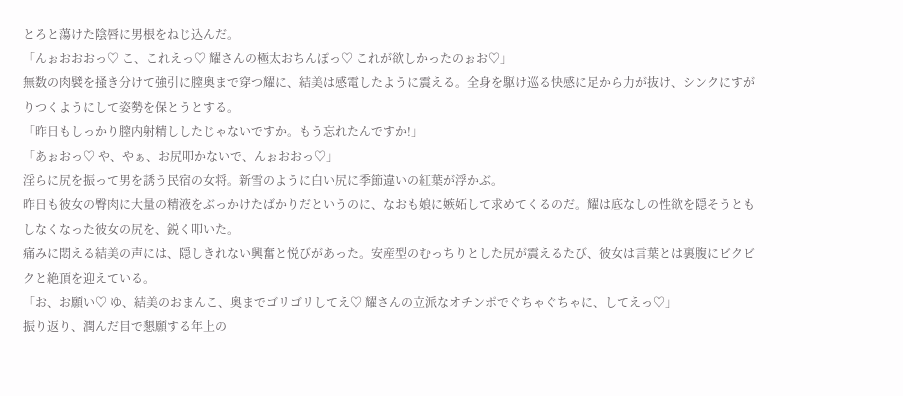とろと蕩けた陰唇に男根をねじ込んだ。
「んぉおおおっ♡ こ、これえっ♡ 耀さんの極太おちんぽっ♡ これが欲しかったのぉお♡」
無数の肉襞を掻き分けて強引に膣奥まで穿つ耀に、結美は感電したように震える。全身を駆け巡る快感に足から力が抜け、シンクにすがりつくようにして姿勢を保とうとする。
「昨日もしっかり膣内射精ししたじゃないですか。もう忘れたんですか!」
「あぉおっ♡ や、やぁ、お尻叩かないで、んぉおおっ♡」
淫らに尻を振って男を誘う民宿の女将。新雪のように白い尻に季節違いの紅葉が浮かぶ。
昨日も彼女の臀肉に大量の精液をぶっかけたばかりだというのに、なおも娘に嫉妬して求めてくるのだ。耀は底なしの性欲を隠そうともしなくなった彼女の尻を、鋭く叩いた。
痛みに悶える結美の声には、隠しきれない興奮と悦びがあった。安産型のむっちりとした尻が震えるたび、彼女は言葉とは裏腹にビクビクと絶頂を迎えている。
「お、お願い♡ ゆ、結美のおまんこ、奥までゴリゴリしてえ♡ 耀さんの立派なオチンポでぐちゃぐちゃに、してえっ♡」
振り返り、潤んだ目で懇願する年上の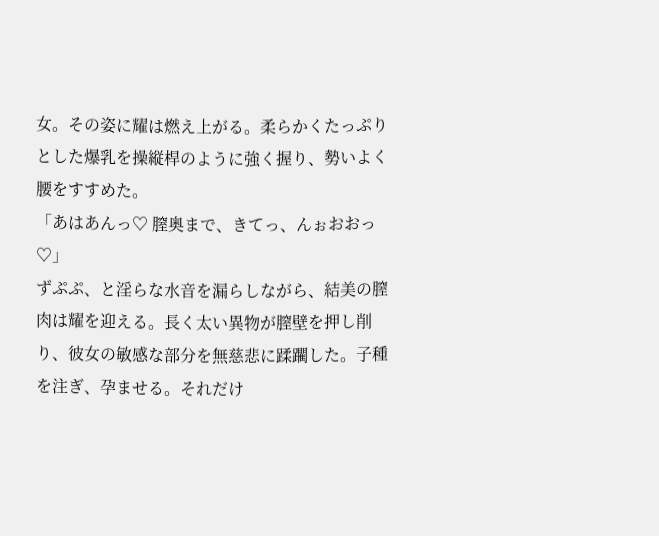女。その姿に耀は燃え上がる。柔らかくたっぷりとした爆乳を操縦桿のように強く握り、勢いよく腰をすすめた。
「あはあんっ♡ 膣奥まで、きてっ、んぉおおっ♡」
ずぷぷ、と淫らな水音を漏らしながら、結美の膣肉は耀を迎える。長く太い異物が膣壁を押し削り、彼女の敏感な部分を無慈悲に蹂躙した。子種を注ぎ、孕ませる。それだけ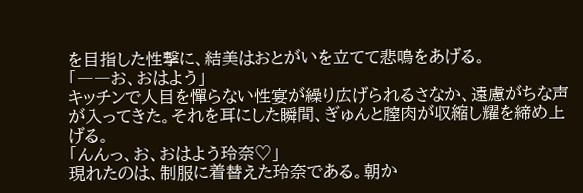を目指した性撃に、結美はおとがいを立てて悲鳴をあげる。
「――お、おはよう」
キッチンで人目を憚らない性宴が繰り広げられるさなか、遠慮がちな声が入ってきた。それを耳にした瞬間、ぎゅんと膣肉が収縮し耀を締め上げる。
「んんっ、お、おはよう玲奈♡」
現れたのは、制服に着替えた玲奈である。朝か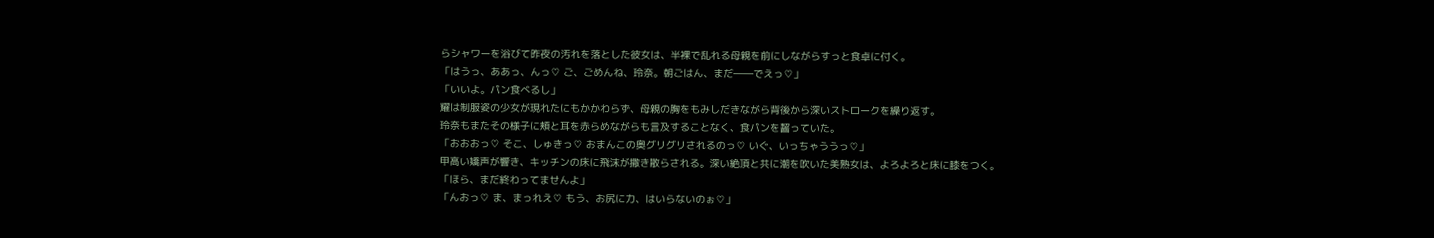らシャワーを浴びて昨夜の汚れを落とした彼女は、半裸で乱れる母親を前にしながらすっと食卓に付く。
「はうっ、ああっ、んっ♡ ご、ごめんね、玲奈。朝ごはん、まだ――でえっ♡」
「いいよ。パン食べるし」
耀は制服姿の少女が現れたにもかかわらず、母親の胸をもみしだきながら背後から深いストロークを繰り返す。
玲奈もまたその様子に頬と耳を赤らめながらも言及することなく、食パンを齧っていた。
「おおおっ♡ そこ、しゅきっ♡ おまんこの奥グリグリされるのっ♡ いぐ、いっちゃううっ♡」
甲高い嬌声が響き、キッチンの床に飛沫が撒き散らされる。深い絶頂と共に潮を吹いた美熟女は、よろよろと床に膝をつく。
「ほら、まだ終わってませんよ」
「んおっ♡ ま、まっれえ♡ もう、お尻に力、はいらないのぉ♡」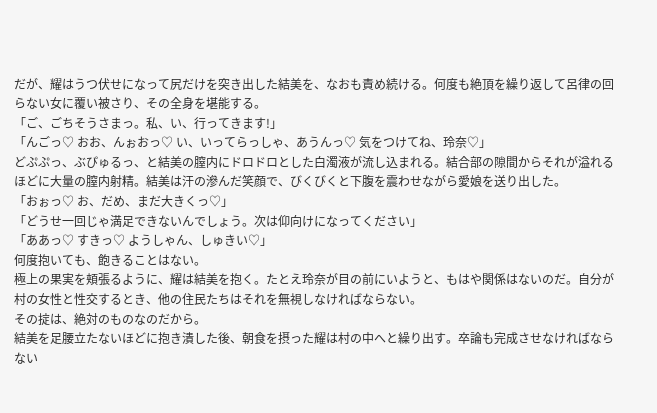だが、耀はうつ伏せになって尻だけを突き出した結美を、なおも責め続ける。何度も絶頂を繰り返して呂律の回らない女に覆い被さり、その全身を堪能する。
「ご、ごちそうさまっ。私、い、行ってきます!」
「んごっ♡ おお、んぉおっ♡ い、いってらっしゃ、あうんっ♡ 気をつけてね、玲奈♡」
どぷぷっ、ぶぴゅるっ、と結美の膣内にドロドロとした白濁液が流し込まれる。結合部の隙間からそれが溢れるほどに大量の膣内射精。結美は汗の滲んだ笑顔で、びくびくと下腹を震わせながら愛娘を送り出した。
「おぉっ♡ お、だめ、まだ大きくっ♡」
「どうせ一回じゃ満足できないんでしょう。次は仰向けになってください」
「ああっ♡ すきっ♡ ようしゃん、しゅきい♡」
何度抱いても、飽きることはない。
極上の果実を頬張るように、耀は結美を抱く。たとえ玲奈が目の前にいようと、もはや関係はないのだ。自分が村の女性と性交するとき、他の住民たちはそれを無視しなければならない。
その掟は、絶対のものなのだから。
結美を足腰立たないほどに抱き潰した後、朝食を摂った耀は村の中へと繰り出す。卒論も完成させなければならない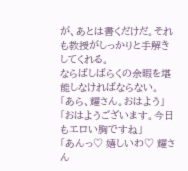が、あとは書くだけだ。それも教授がしっかりと手解きしてくれる。
ならばしばらくの余暇を堪能しなければならない。
「あら、耀さん。おはよう」
「おはようございます。今日もエロい胸ですね」
「あんっ♡ 嬉しいわ♡ 耀さん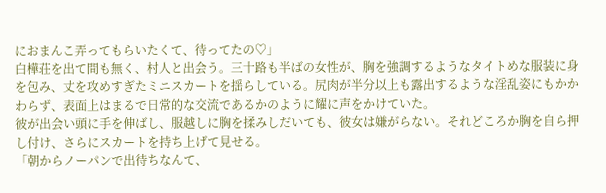におまんこ弄ってもらいたくて、待ってたの♡」
白樺荘を出て間も無く、村人と出会う。三十路も半ばの女性が、胸を強調するようなタイトめな服装に身を包み、丈を攻めすぎたミニスカートを揺らしている。尻肉が半分以上も露出するような淫乱姿にもかかわらず、表面上はまるで日常的な交流であるかのように耀に声をかけていた。
彼が出会い頭に手を伸ばし、服越しに胸を揉みしだいても、彼女は嫌がらない。それどころか胸を自ら押し付け、さらにスカートを持ち上げて見せる。
「朝からノーパンで出待ちなんて、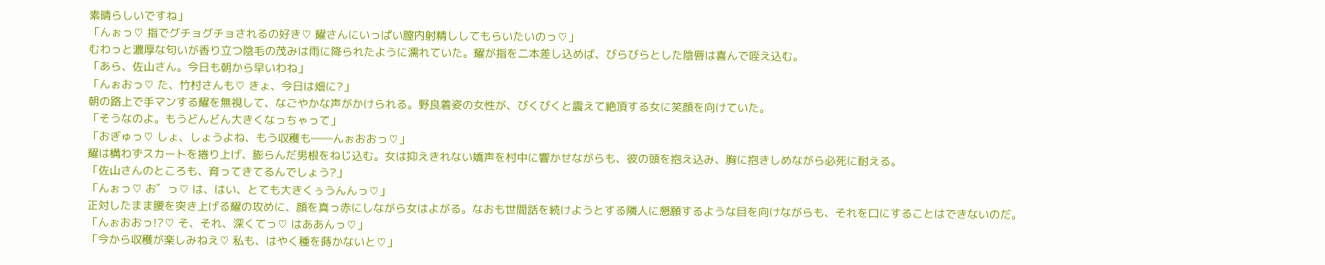素晴らしいですね」
「んぉっ♡ 指でグチョグチョされるの好き♡ 耀さんにいっぱい膣内射精ししてもらいたいのっ♡」
むわっと濃厚な匂いが香り立つ陰毛の茂みは雨に降られたように濡れていた。耀が指を二本差し込めば、びらびらとした陰唇は喜んで咥え込む。
「あら、佐山さん。今日も朝から早いわね」
「んぉおっ♡ た、竹村さんも♡ きょ、今日は畑に?」
朝の路上で手マンする耀を無視して、なごやかな声がかけられる。野良着姿の女性が、びくびくと震えて絶頂する女に笑顔を向けていた。
「そうなのよ。もうどんどん大きくなっちゃって」
「おぎゅっ♡ しょ、しょうよね、もう収穫も――んぉおおっ♡」
耀は構わずスカートを捲り上げ、膨らんだ男根をねじ込む。女は抑えきれない嬌声を村中に響かせながらも、彼の頭を抱え込み、胸に抱きしめながら必死に耐える。
「佐山さんのところも、育ってきてるんでしょう?」
「んぉっ♡ お゛っ♡ は、はい、とても大きくぅうんんっ♡」
正対したまま腰を突き上げる耀の攻めに、顔を真っ赤にしながら女はよがる。なおも世間話を続けようとする隣人に懇願するような目を向けながらも、それを口にすることはできないのだ。
「んぉおおっ!?♡ そ、それ、深くてっ♡ はああんっ♡」
「今から収穫が楽しみねえ♡ 私も、はやく種を蒔かないと♡」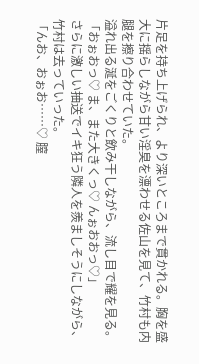片足を持ち上げられ、より深いところまで貫かれる。胸を盛大に揺らしながら甘い淫臭を漂わせる佐山を見て、竹村も内腿を擦り合わせていた。
溢れ出る涎をごくりと飲み干しながら、流し目で耀を見る。
「おぉおっ♡ ま、また大きくっ♡ んぉおおっ♡」
さらに激しい抽送でイキ狂う隣人を羨ましそうにしながら、竹村は去っていった。
「んお、おぉお……♡ 膣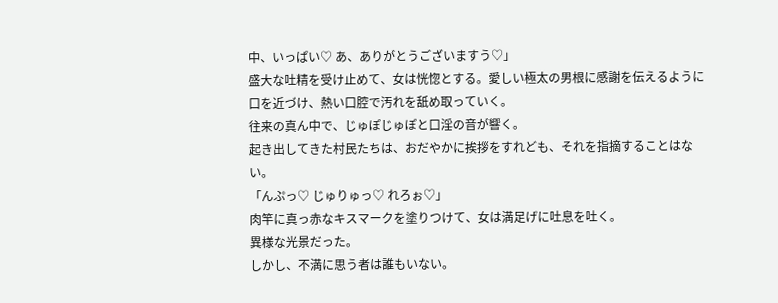中、いっぱい♡ あ、ありがとうございますう♡」
盛大な吐精を受け止めて、女は恍惚とする。愛しい極太の男根に感謝を伝えるように口を近づけ、熱い口腔で汚れを舐め取っていく。
往来の真ん中で、じゅぽじゅぽと口淫の音が響く。
起き出してきた村民たちは、おだやかに挨拶をすれども、それを指摘することはない。
「んぷっ♡ じゅりゅっ♡ れろぉ♡」
肉竿に真っ赤なキスマークを塗りつけて、女は満足げに吐息を吐く。
異様な光景だった。
しかし、不満に思う者は誰もいない。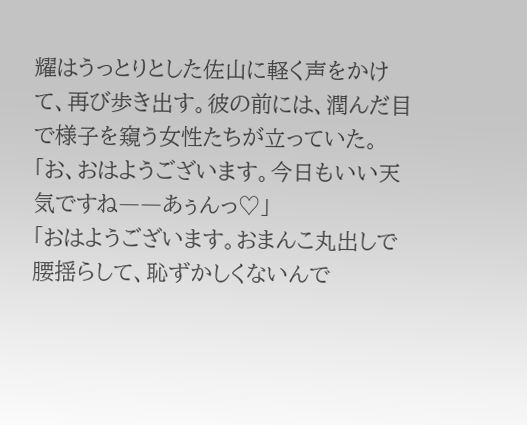耀はうっとりとした佐山に軽く声をかけて、再び歩き出す。彼の前には、潤んだ目で様子を窺う女性たちが立っていた。
「お、おはようございます。今日もいい天気ですね――あぅんっ♡」
「おはようございます。おまんこ丸出しで腰揺らして、恥ずかしくないんで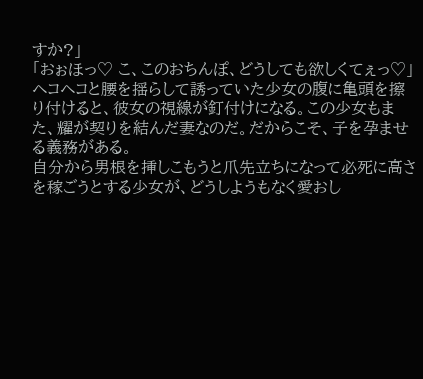すか?」
「おぉほっ♡ こ、このおちんぽ、どうしても欲しくてぇっ♡」
ヘコヘコと腰を揺らして誘っていた少女の腹に亀頭を擦り付けると、彼女の視線が釘付けになる。この少女もまた、耀が契りを結んだ妻なのだ。だからこそ、子を孕ませる義務がある。
自分から男根を挿しこもうと爪先立ちになって必死に高さを稼ごうとする少女が、どうしようもなく愛おし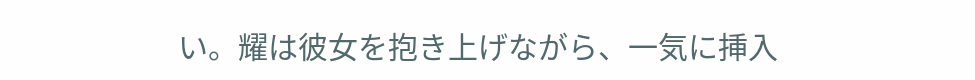い。耀は彼女を抱き上げながら、一気に挿入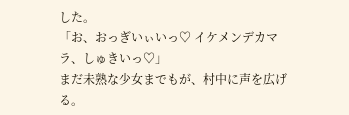した。
「お、おっぎいぃいっ♡ イケメンデカマラ、しゅきいっ♡」
まだ未熟な少女までもが、村中に声を広げる。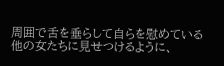周囲で舌を垂らして自らを慰めている他の女たちに見せつけるように、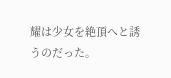耀は少女を絶頂へと誘うのだった。